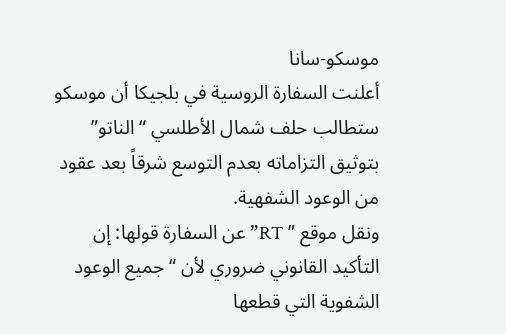موسكو-سانا
أعلنت السفارة الروسية في بلجيكا أن موسكو ستطالب حلف شمال الأطلسي “الناتو” بتوثيق التزاماته بعدم التوسع شرقاً بعد عقود من الوعود الشفهية.
ونقل موقع ” RT” عن السفارة قولها: إن التأكيد القانوني ضروري لأن “جميع الوعود الشفوية التي قطعها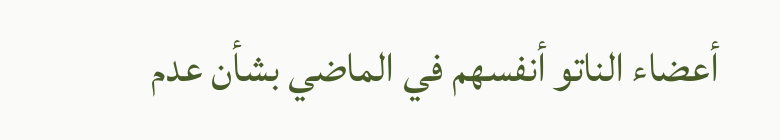أعضاء الناتو أنفسهم في الماضي بشأن عدم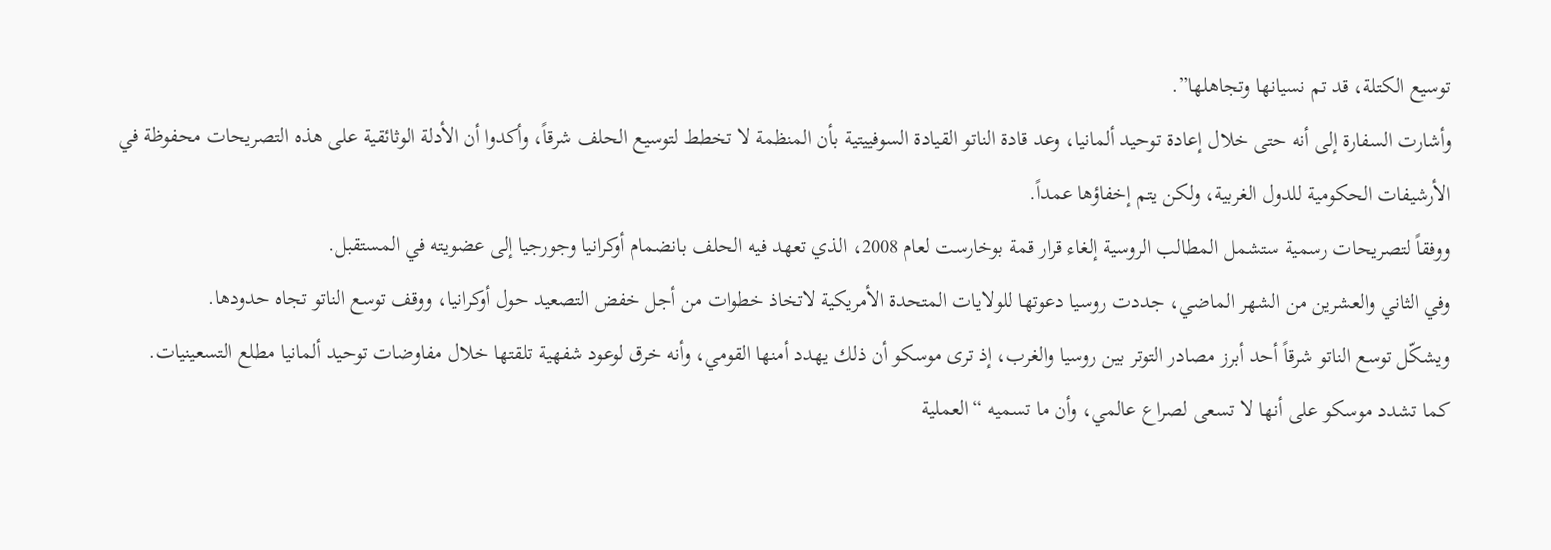توسيع الكتلة، قد تم نسيانها وتجاهلها”.
وأشارت السفارة إلى أنه حتى خلال إعادة توحيد ألمانيا، وعد قادة الناتو القيادة السوفييتية بأن المنظمة لا تخطط لتوسيع الحلف شرقاً، وأكدوا أن الأدلة الوثائقية على هذه التصريحات محفوظة في الأرشيفات الحكومية للدول الغربية، ولكن يتم إخفاؤها عمداً.
ووفقاً لتصريحات رسمية ستشمل المطالب الروسية إلغاء قرار قمة بوخارست لعام 2008، الذي تعهد فيه الحلف بانضمام أوكرانيا وجورجيا إلى عضويته في المستقبل.
وفي الثاني والعشرين من الشهر الماضي، جددت روسيا دعوتها للولايات المتحدة الأمريكية لاتخاذ خطوات من أجل خفض التصعيد حول أوكرانيا، ووقف توسع الناتو تجاه حدودها.
ويشكّل توسع الناتو شرقاً أحد أبرز مصادر التوتر بين روسيا والغرب، إذ ترى موسكو أن ذلك يهدد أمنها القومي، وأنه خرق لوعود شفهية تلقتها خلال مفاوضات توحيد ألمانيا مطلع التسعينيات.
كما تشدد موسكو على أنها لا تسعى لصراع عالمي، وأن ما تسميه “العملية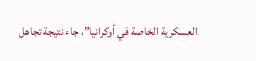العسكرية الخاصة في أوكرانيا”، جاء نتيجة تجاهل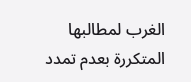الغرب لمطالبها المتكررة بعدم تمدد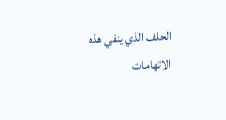الحلف الذي ينفي هذه الاتهامات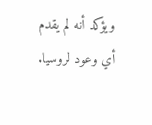ويؤكد أنه لم يقدم أي وعود لروسيا.